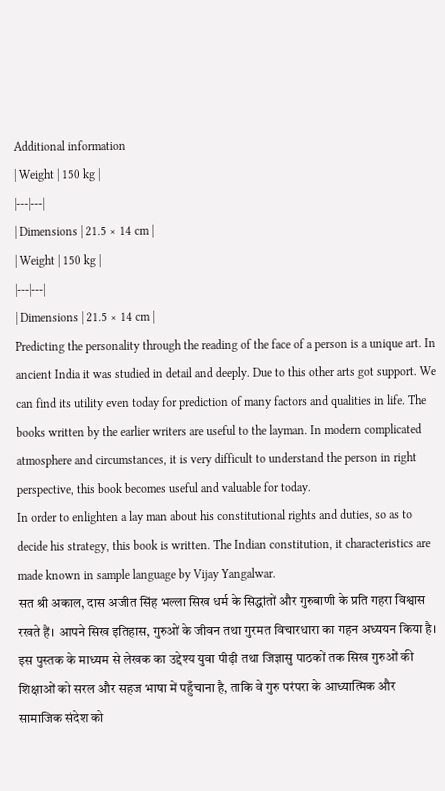Additional information
| Weight | 150 kg |
|---|---|
| Dimensions | 21.5 × 14 cm |
| Weight | 150 kg |
|---|---|
| Dimensions | 21.5 × 14 cm |
Predicting the personality through the reading of the face of a person is a unique art. In ancient India it was studied in detail and deeply. Due to this other arts got support. We can find its utility even today for prediction of many factors and qualities in life. The books written by the earlier writers are useful to the layman. In modern complicated atmosphere and circumstances, it is very difficult to understand the person in right perspective, this book becomes useful and valuable for today.
In order to enlighten a lay man about his constitutional rights and duties, so as to decide his strategy, this book is written. The Indian constitution, it characteristics are made known in sample language by Vijay Yangalwar.
सत श्री अकाल, दास अजीत सिंह भल्ला सिख धर्म के सिद्धांतों और गुरुबाणी के प्रति गहरा विश्वास रखते हैं। आपने सिख इतिहास, गुरुओं के जीवन तथा गुरमत विचारधारा का गहन अध्ययन किया है।
इस पुस्तक के माध्यम से लेखक का उद्देश्य युवा पीढ़ी तथा जिज्ञासु पाठकों तक सिख गुरुओं की शिक्षाओं को सरल और सहज भाषा में पहुँचाना है, ताकि वे गुरु परंपरा के आध्यात्मिक और सामाजिक संदेश को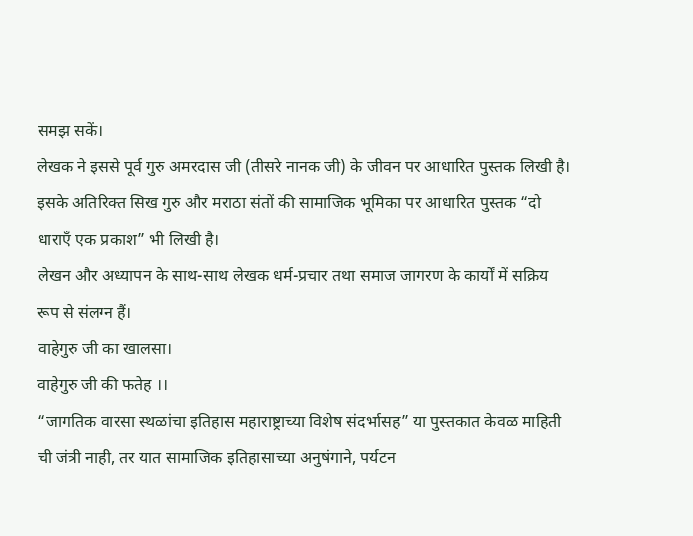समझ सकें।
लेखक ने इससे पूर्व गुरु अमरदास जी (तीसरे नानक जी) के जीवन पर आधारित पुस्तक लिखी है। इसके अतिरिक्त सिख गुरु और मराठा संतों की सामाजिक भूमिका पर आधारित पुस्तक “दो धाराएँ एक प्रकाश” भी लिखी है।
लेखन और अध्यापन के साथ-साथ लेखक धर्म-प्रचार तथा समाज जागरण के कार्यों में सक्रिय रूप से संलग्न हैं।
वाहेगुरु जी का खालसा।
वाहेगुरु जी की फतेह ।।
“जागतिक वारसा स्थळांचा इतिहास महाराष्ट्राच्या विशेष संदर्भासह” या पुस्तकात केवळ माहिती ची जंत्री नाही, तर यात सामाजिक इतिहासाच्या अनुषंगाने, पर्यटन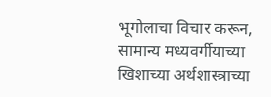भूगोलाचा विचार करून, सामान्य मध्यवर्गीयाच्या खिशाच्या अर्थशास्त्राच्या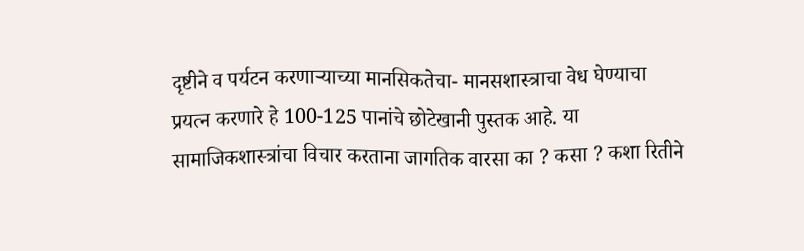दृष्टीने व पर्यटन करणाऱ्याच्या मानसिकतेचा- मानसशास्त्राचा वेध घेण्याचा प्रयत्न करणारे हे 100-125 पानांचे छोटेखानी पुस्तक आहे. या सामाजिकशास्त्रांचा विचार करताना जागतिक वारसा का ? कसा ? कशा रितीने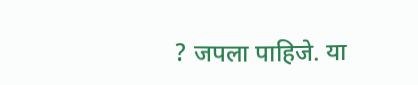? जपला पाहिजे. या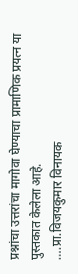प्रश्नांचा उत्तरांचा मागोवा घेण्याचा प्रामाणिक प्रयत्न या पुस्तकात केलेला आहे.
….प्रा.विजयकुमार विनायक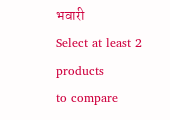भवारी
Select at least 2 products
to compare